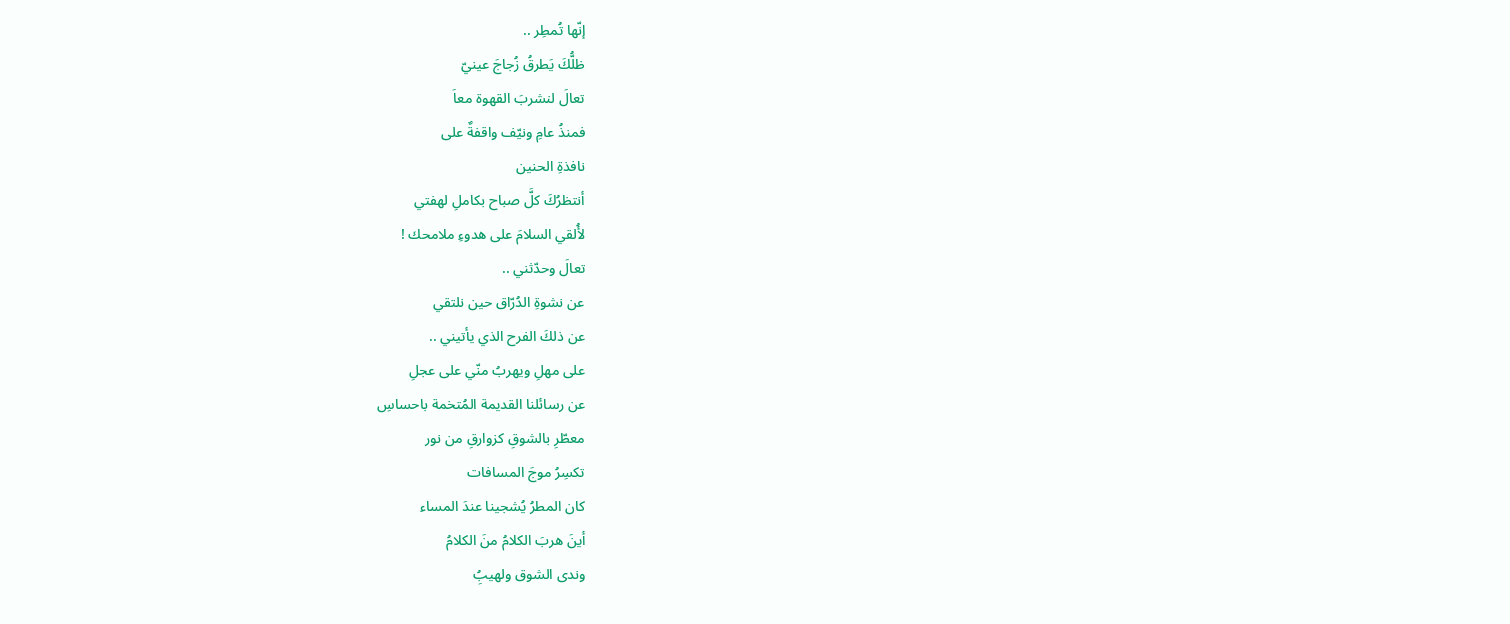إنّها تُمطِر ..
ظلُّكَ يَطرقُ زُجاجَ عينيّ
تعالَ لنشربَ القهوة معاَ
فمنذُ عامِ ونيّف واقفةٌ على
نافذةِ الحنين
أنتظرُكَ كلَّ صباح بكاملِ لهفتي
لأُلقي السلامَ على هدوءِ ملامحك !
تعالَ وحدّثني ..
عن نشوةِ الدُرّاق حين نلتقي
عن ذلكَ الفرح الذي يأتيني ..
على مهلِ ويهربُ منّي على عجلِ
عن رسائلنا القديمة المُتخمة باحساسِ
معطّرِ بالشوقِ كزوارقِ من نور
تكسِرُ موجَ المسافات
كان المطرُ يُشجينا عندَ المساء
أينَ هربَ الكلامُ منَ الكلامُ
وندى الشوق ولهيبُِ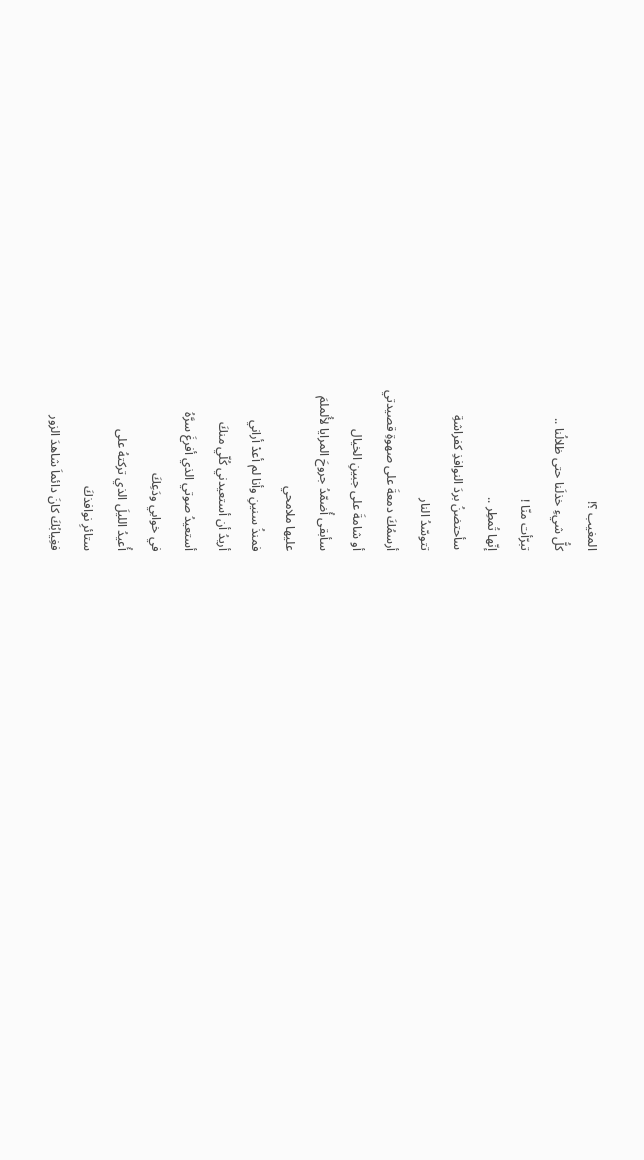المغيب ؟!
كلُّ شيءِ خذلَنا حتى ظلالُنا ..
تبرّأت منّا !
إنّها تُمطِر ..
سأحتضنُ بردَ النوافذِ كفراشةِ
تتوسّدُ النار
أرسمُكَ دمعةَ على صهوةِ قصيدتي
أو شامةَ على جبينِ الخيال
سأبقى أُضمّدُ جروحَ المرايا لأُلملمَ
عليها ملامحي
فمنذُ سنينِ وأنا لم أعدْ أراني
أريدُ أن أستعيدني كُلّي منكَ
أستعيدُ صوتي الذي أفرغَ سرَّهُ
في خوابي ودَعِكَ
أُعيدُ الليلَ الذي تركتهُ على
ستائرِ نوافذكَ
فغِيابُكَ كانَ دائماَ شاهدَ الزور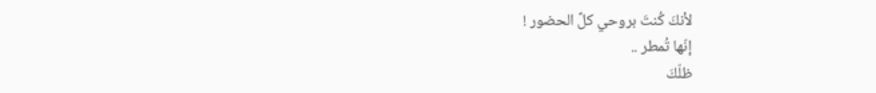لأنكَ كُنتَ بروحي كلَّ الحضور !
إنّها تُمطر ..
ظلّكَ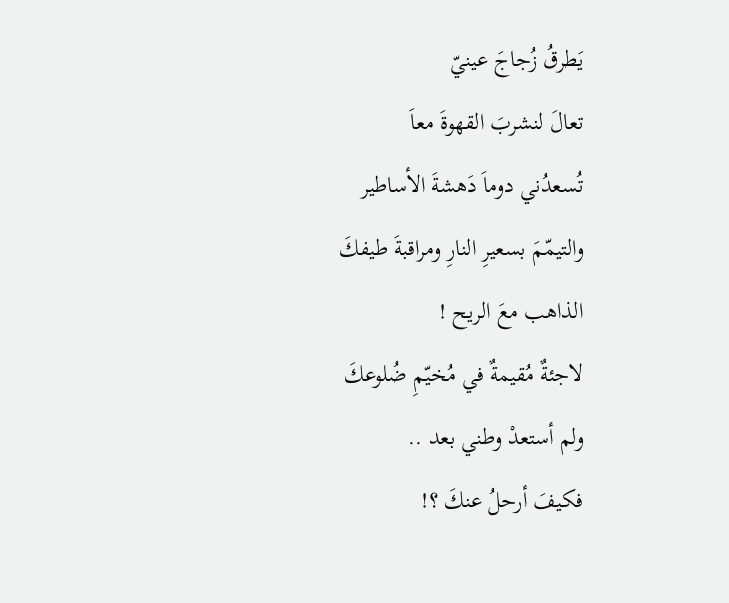يَطرقُ زُجاجَ عينيّ
تعالَ لنشربَ القهوةَ معاَ
تُسعدُني دوماَ دَهشةَ الأساطير
والتيمّمَ بسعيرِ النارِ ومراقبةَ طيفكَ
الذاهب معَ الريح !
لاجئةٌ مُقيمةٌ في مُخيّمِ ضُلوعكَ
ولم أستعدْ وطني بعد ..
فكيفَ أرحلُ عنكَ ؟!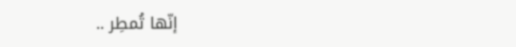إنّها تُمطِر ..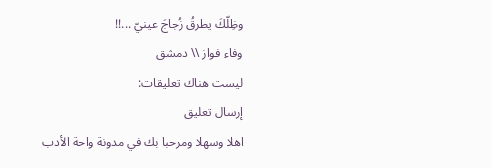وظِلّكَ يطرقُ زُجاجَ عينيّ ...!!
وفاء فواز \\ دمشق
ليست هناك تعليقات:
إرسال تعليق
اهلا وسهلا ومرحبا بك في مدونة واحة الأدب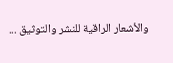والأشعار الراقية للنشر والتوثيق ...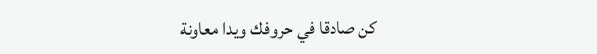كن صادقا في حروفك ويدا معاونة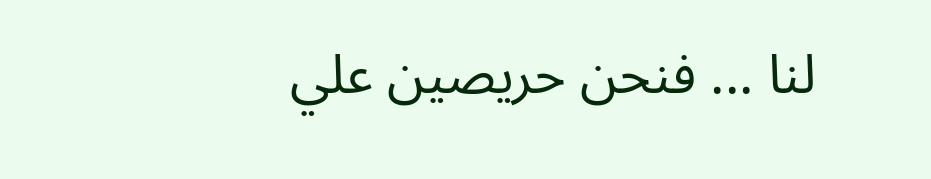لنا ... فنحن حريصين علي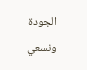الجودة ونسعي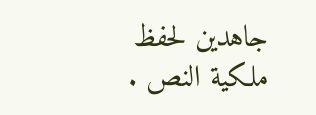جاهدين لحفظ ملكية النص .